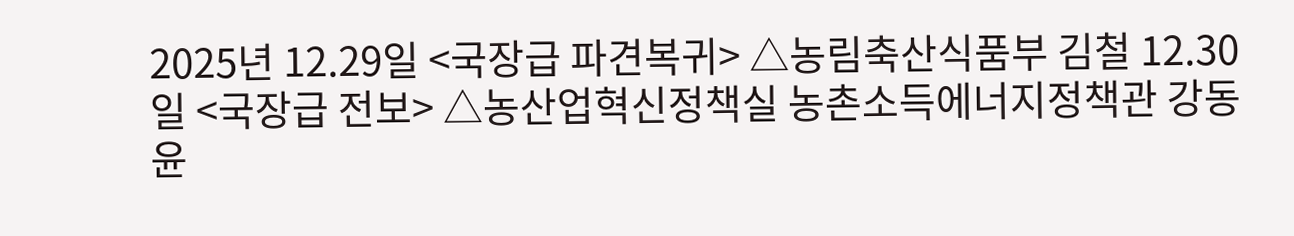2025년 12.29일 <국장급 파견복귀> △농림축산식품부 김철 12.30일 <국장급 전보> △농산업혁신정책실 농촌소득에너지정책관 강동윤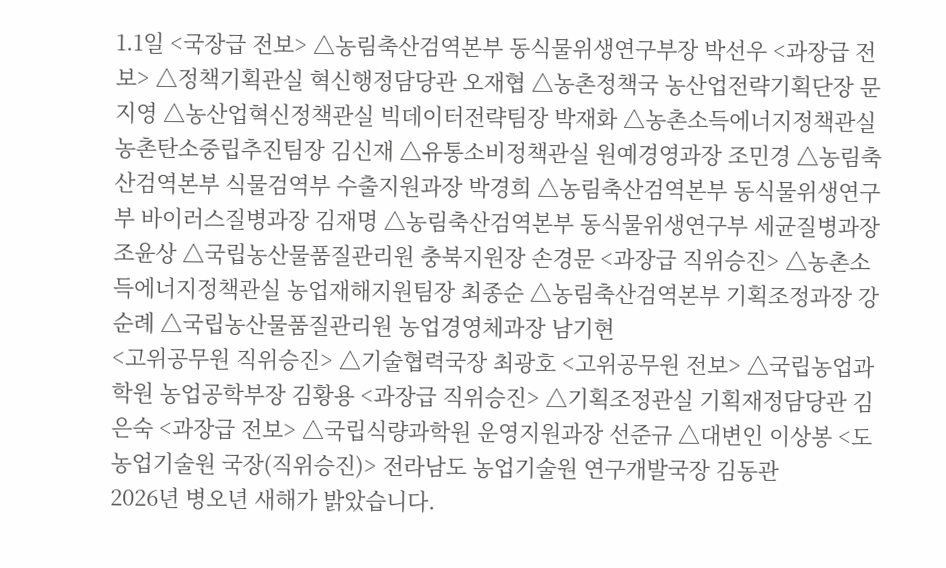1.1일 <국장급 전보> △농림축산검역본부 동식물위생연구부장 박선우 <과장급 전보> △정책기획관실 혁신행정담당관 오재협 △농촌정책국 농산업전략기획단장 문지영 △농산업혁신정책관실 빅데이터전략팀장 박재화 △농촌소득에너지정책관실 농촌탄소중립추진팀장 김신재 △유통소비정책관실 원예경영과장 조민경 △농림축산검역본부 식물검역부 수출지원과장 박경희 △농림축산검역본부 동식물위생연구부 바이러스질병과장 김재명 △농림축산검역본부 동식물위생연구부 세균질병과장 조윤상 △국립농산물품질관리원 충북지원장 손경문 <과장급 직위승진> △농촌소득에너지정책관실 농업재해지원팀장 최종순 △농림축산검역본부 기획조정과장 강순례 △국립농산물품질관리원 농업경영체과장 남기현
<고위공무원 직위승진> △기술협력국장 최광호 <고위공무원 전보> △국립농업과학원 농업공학부장 김황용 <과장급 직위승진> △기획조정관실 기획재정담당관 김은숙 <과장급 전보> △국립식량과학원 운영지원과장 선준규 △대변인 이상봉 <도농업기술원 국장(직위승진)> 전라남도 농업기술원 연구개발국장 김동관
2026년 병오년 새해가 밝았습니다.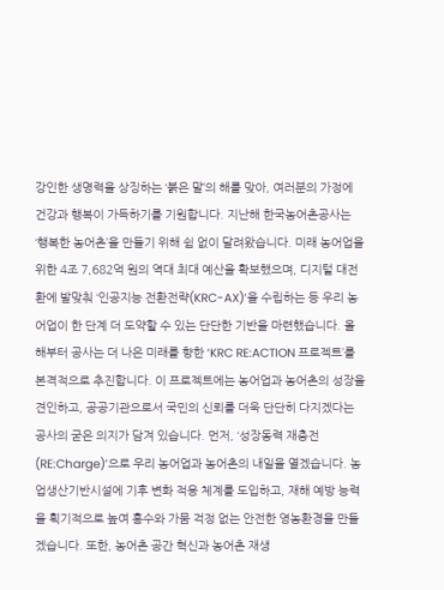강인한 생명력을 상징하는 ‘붉은 말’의 해를 맞아, 여러분의 가정에 건강과 행복이 가득하기를 기원합니다. 지난해 한국농어촌공사는 ‘행복한 농어촌’을 만들기 위해 쉼 없이 달려왔습니다. 미래 농어업을 위한 4조 7,682억 원의 역대 최대 예산을 확보했으며, 디지털 대전환에 발맞춰 ‘인공지능 전환전략(KRC-AX)’을 수립하는 등 우리 농어업이 한 단계 더 도약할 수 있는 단단한 기반을 마련했습니다. 올해부터 공사는 더 나은 미래를 향한 ‘KRC RE:ACTION 프로젝트’를 본격적으로 추진합니다. 이 프로젝트에는 농어업과 농어촌의 성장을 견인하고, 공공기관으로서 국민의 신뢰를 더욱 단단히 다지겠다는 공사의 굳은 의지가 담겨 있습니다. 먼저, ‘성장동력 재충전(RE:Charge)’으로 우리 농어업과 농어촌의 내일을 열겠습니다. 농업생산기반시설에 기후 변화 적응 체계를 도입하고, 재해 예방 능력을 획기적으로 높여 홍수와 가뭄 걱정 없는 안전한 영농환경을 만들겠습니다. 또한, 농어촌 공간 혁신과 농어촌 재생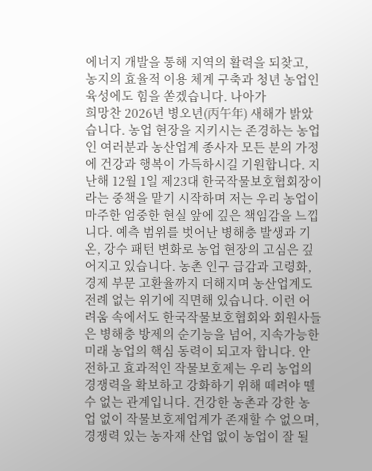에너지 개발을 통해 지역의 활력을 되찾고, 농지의 효율적 이용 체계 구축과 청년 농업인 육성에도 힘을 쏟겠습니다. 나아가
희망찬 2026년 병오년(丙午年) 새해가 밝았습니다. 농업 현장을 지키시는 존경하는 농업인 여러분과 농산업계 종사자 모든 분의 가정에 건강과 행복이 가득하시길 기원합니다. 지난해 12월 1일 제23대 한국작물보호협회장이라는 중책을 맡기 시작하며 저는 우리 농업이 마주한 엄중한 현실 앞에 깊은 책임감을 느낍니다. 예측 범위를 벗어난 병해충 발생과 기온, 강수 패턴 변화로 농업 현장의 고심은 깊어지고 있습니다. 농촌 인구 급감과 고령화, 경제 부문 고환율까지 더해지며 농산업계도 전례 없는 위기에 직면해 있습니다. 이런 어려움 속에서도 한국작물보호협회와 회원사들은 병해충 방제의 순기능을 넘어, 지속가능한 미래 농업의 핵심 동력이 되고자 합니다. 안전하고 효과적인 작물보호제는 우리 농업의 경쟁력을 확보하고 강화하기 위해 떼려야 뗄 수 없는 관계입니다. 건강한 농촌과 강한 농업 없이 작물보호제업계가 존재할 수 없으며, 경쟁력 있는 농자재 산업 없이 농업이 잘 될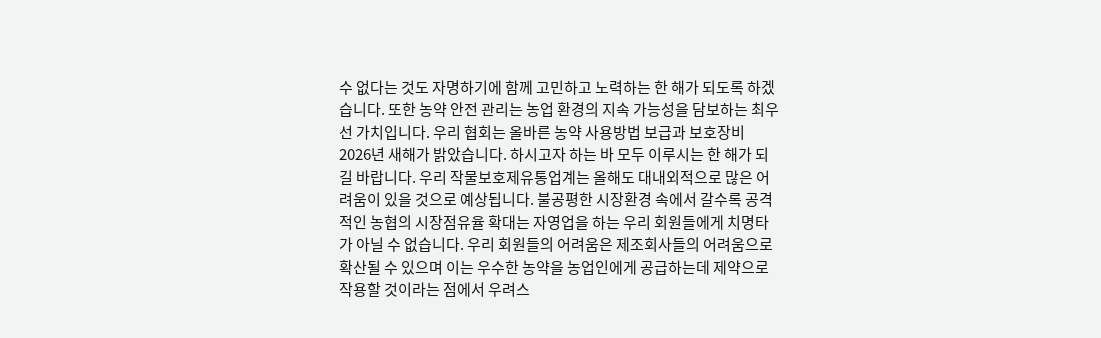수 없다는 것도 자명하기에 함께 고민하고 노력하는 한 해가 되도록 하겠습니다. 또한 농약 안전 관리는 농업 환경의 지속 가능성을 담보하는 최우선 가치입니다. 우리 협회는 올바른 농약 사용방법 보급과 보호장비
2026년 새해가 밝았습니다. 하시고자 하는 바 모두 이루시는 한 해가 되길 바랍니다. 우리 작물보호제유통업계는 올해도 대내외적으로 많은 어려움이 있을 것으로 예상됩니다. 불공평한 시장환경 속에서 갈수록 공격적인 농협의 시장점유율 확대는 자영업을 하는 우리 회원들에게 치명타가 아닐 수 없습니다. 우리 회원들의 어려움은 제조회사들의 어려움으로 확산될 수 있으며 이는 우수한 농약을 농업인에게 공급하는데 제약으로 작용할 것이라는 점에서 우려스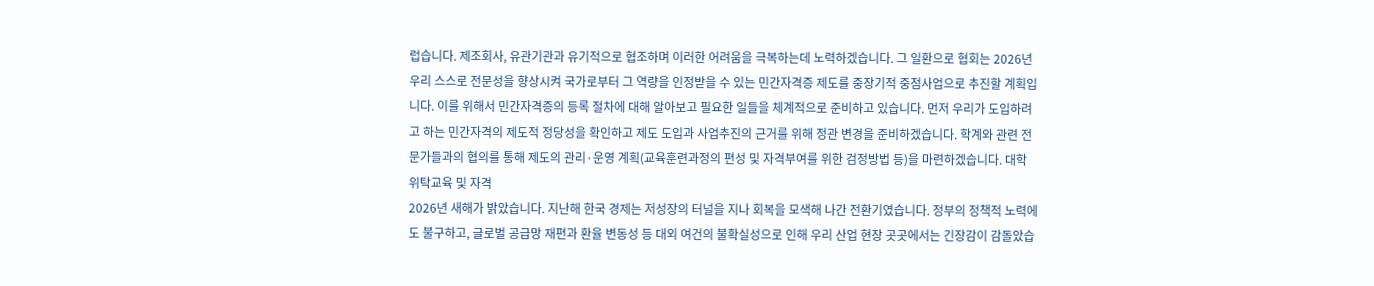럽습니다. 제조회사, 유관기관과 유기적으로 협조하며 이러한 어려움을 극복하는데 노력하겠습니다. 그 일환으로 협회는 2026년 우리 스스로 전문성을 향상시켜 국가로부터 그 역량을 인정받을 수 있는 민간자격증 제도를 중장기적 중점사업으로 추진할 계획입니다. 이를 위해서 민간자격증의 등록 절차에 대해 알아보고 필요한 일들을 체계적으로 준비하고 있습니다. 먼저 우리가 도입하려고 하는 민간자격의 제도적 정당성을 확인하고 제도 도입과 사업추진의 근거를 위해 정관 변경을 준비하겠습니다. 학계와 관련 전문가들과의 협의를 통해 제도의 관리·운영 계획(교육훈련과정의 편성 및 자격부여를 위한 검정방법 등)을 마련하겠습니다. 대학 위탁교육 및 자격
2026년 새해가 밝았습니다. 지난해 한국 경제는 저성장의 터널을 지나 회복을 모색해 나간 전환기였습니다. 정부의 정책적 노력에도 불구하고, 글로벌 공급망 재편과 환율 변동성 등 대외 여건의 불확실성으로 인해 우리 산업 현장 곳곳에서는 긴장감이 감돌았습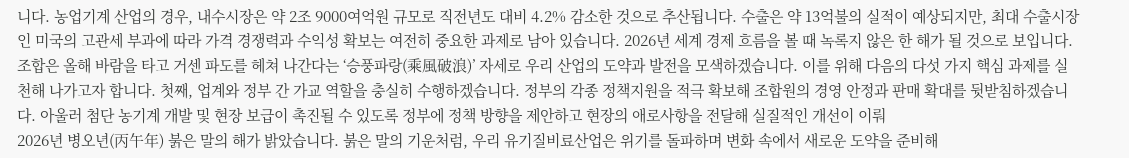니다. 농업기계 산업의 경우, 내수시장은 약 2조 9000여억원 규모로 직전년도 대비 4.2% 감소한 것으로 추산됩니다. 수출은 약 13억불의 실적이 예상되지만, 최대 수출시장인 미국의 고관세 부과에 따라 가격 경쟁력과 수익성 확보는 여전히 중요한 과제로 남아 있습니다. 2026년 세계 경제 흐름을 볼 때 녹록지 않은 한 해가 될 것으로 보입니다. 조합은 올해 바람을 타고 거센 파도를 헤쳐 나간다는 ‘승풍파랑(乘風破浪)’ 자세로 우리 산업의 도약과 발전을 모색하겠습니다. 이를 위해 다음의 다섯 가지 핵심 과제를 실천해 나가고자 합니다. 첫째, 업계와 정부 간 가교 역할을 충실히 수행하겠습니다. 정부의 각종 정책지원을 적극 확보해 조합원의 경영 안정과 판매 확대를 뒷받침하겠습니다. 아울러 첨단 농기계 개발 및 현장 보급이 촉진될 수 있도록 정부에 정책 방향을 제안하고 현장의 애로사항을 전달해 실질적인 개선이 이뤄
2026년 병오년(丙午年) 붉은 말의 해가 밝았습니다. 붉은 말의 기운처럼, 우리 유기질비료산업은 위기를 돌파하며 변화 속에서 새로운 도약을 준비해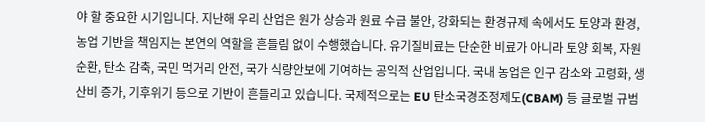야 할 중요한 시기입니다. 지난해 우리 산업은 원가 상승과 원료 수급 불안, 강화되는 환경규제 속에서도 토양과 환경, 농업 기반을 책임지는 본연의 역할을 흔들림 없이 수행했습니다. 유기질비료는 단순한 비료가 아니라 토양 회복, 자원 순환, 탄소 감축, 국민 먹거리 안전, 국가 식량안보에 기여하는 공익적 산업입니다. 국내 농업은 인구 감소와 고령화, 생산비 증가, 기후위기 등으로 기반이 흔들리고 있습니다. 국제적으로는 EU 탄소국경조정제도(CBAM) 등 글로벌 규범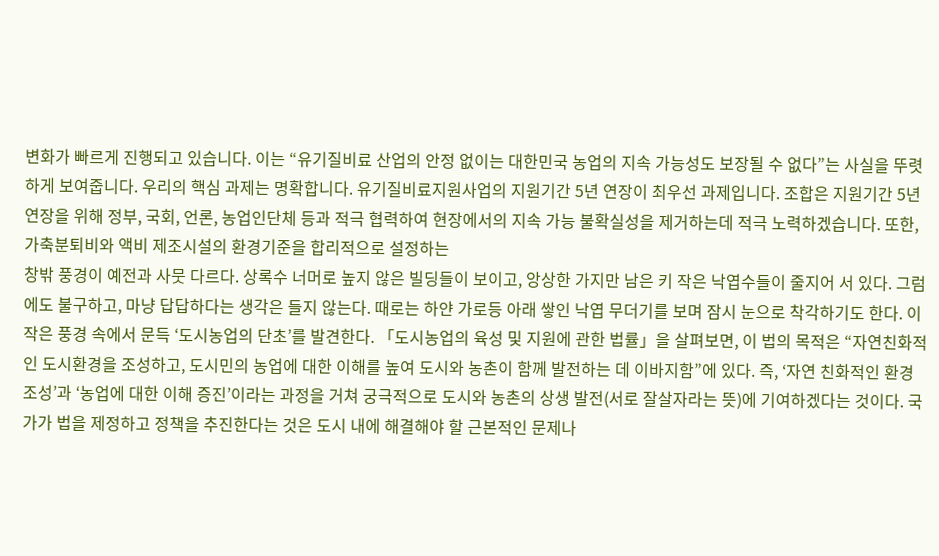변화가 빠르게 진행되고 있습니다. 이는 “유기질비료 산업의 안정 없이는 대한민국 농업의 지속 가능성도 보장될 수 없다”는 사실을 뚜렷하게 보여줍니다. 우리의 핵심 과제는 명확합니다. 유기질비료지원사업의 지원기간 5년 연장이 최우선 과제입니다. 조합은 지원기간 5년 연장을 위해 정부, 국회, 언론, 농업인단체 등과 적극 협력하여 현장에서의 지속 가능 불확실성을 제거하는데 적극 노력하겠습니다. 또한, 가축분퇴비와 액비 제조시설의 환경기준을 합리적으로 설정하는
창밖 풍경이 예전과 사뭇 다르다. 상록수 너머로 높지 않은 빌딩들이 보이고, 앙상한 가지만 남은 키 작은 낙엽수들이 줄지어 서 있다. 그럼에도 불구하고, 마냥 답답하다는 생각은 들지 않는다. 때로는 하얀 가로등 아래 쌓인 낙엽 무더기를 보며 잠시 눈으로 착각하기도 한다. 이 작은 풍경 속에서 문득 ‘도시농업의 단초’를 발견한다. 「도시농업의 육성 및 지원에 관한 법률」을 살펴보면, 이 법의 목적은 “자연친화적인 도시환경을 조성하고, 도시민의 농업에 대한 이해를 높여 도시와 농촌이 함께 발전하는 데 이바지함”에 있다. 즉, ‘자연 친화적인 환경 조성’과 ‘농업에 대한 이해 증진’이라는 과정을 거쳐 궁극적으로 도시와 농촌의 상생 발전(서로 잘살자라는 뜻)에 기여하겠다는 것이다. 국가가 법을 제정하고 정책을 추진한다는 것은 도시 내에 해결해야 할 근본적인 문제나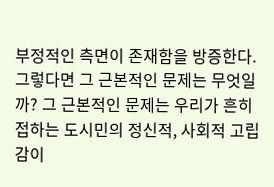부정적인 측면이 존재함을 방증한다. 그렇다면 그 근본적인 문제는 무엇일까? 그 근본적인 문제는 우리가 흔히 접하는 도시민의 정신적, 사회적 고립감이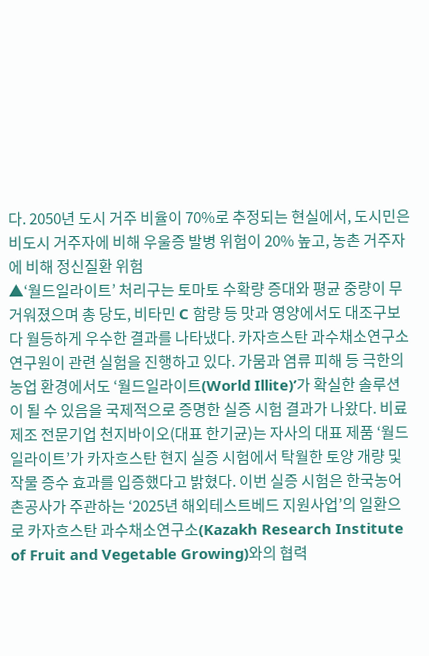다. 2050년 도시 거주 비율이 70%로 추정되는 현실에서, 도시민은 비도시 거주자에 비해 우울증 발병 위험이 20% 높고, 농촌 거주자에 비해 정신질환 위험
▲‘월드일라이트’ 처리구는 토마토 수확량 증대와 평균 중량이 무거워졌으며 총 당도, 비타민 C 함량 등 맛과 영양에서도 대조구보다 월등하게 우수한 결과를 나타냈다. 카자흐스탄 과수채소연구소 연구원이 관련 실험을 진행하고 있다. 가뭄과 염류 피해 등 극한의 농업 환경에서도 ‘월드일라이트(World Illite)’가 확실한 솔루션이 될 수 있음을 국제적으로 증명한 실증 시험 결과가 나왔다. 비료 제조 전문기업 천지바이오(대표 한기균)는 자사의 대표 제품 ‘월드일라이트’가 카자흐스탄 현지 실증 시험에서 탁월한 토양 개량 및 작물 증수 효과를 입증했다고 밝혔다. 이번 실증 시험은 한국농어촌공사가 주관하는 ‘2025년 해외테스트베드 지원사업’의 일환으로 카자흐스탄 과수채소연구소(Kazakh Research Institute of Fruit and Vegetable Growing)와의 협력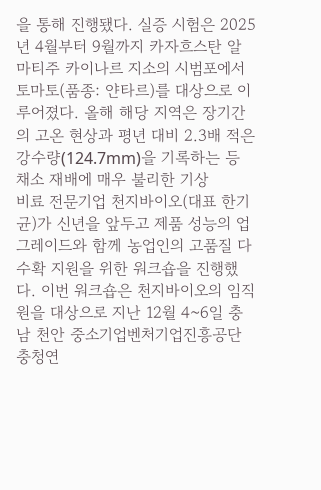을 통해 진행됐다. 실증 시험은 2025년 4월부터 9월까지 카자흐스탄 알마티주 카이나르 지소의 시범포에서 토마토(품종: 얀타르)를 대상으로 이루어졌다. 올해 해당 지역은 장기간의 고온 현상과 평년 대비 2.3배 적은 강수량(124.7mm)을 기록하는 등 채소 재배에 매우 불리한 기상
비료 전문기업 천지바이오(대표 한기균)가 신년을 앞두고 제품 성능의 업그레이드와 함께 농업인의 고품질 다수확 지원을 위한 워크숍을 진행했다. 이번 워크숍은 천지바이오의 임직원을 대상으로 지난 12월 4~6일 충남 천안 중소기업벤처기업진흥공단 충청연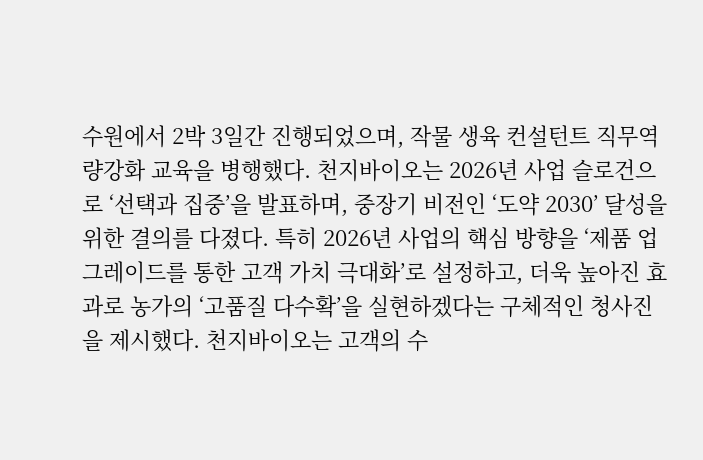수원에서 2박 3일간 진행되었으며, 작물 생육 컨설턴트 직무역량강화 교육을 병행했다. 천지바이오는 2026년 사업 슬로건으로 ‘선택과 집중’을 발표하며, 중장기 비전인 ‘도약 2030’ 달성을 위한 결의를 다졌다. 특히 2026년 사업의 핵심 방향을 ‘제품 업그레이드를 통한 고객 가치 극대화’로 설정하고, 더욱 높아진 효과로 농가의 ‘고품질 다수확’을 실현하겠다는 구체적인 청사진을 제시했다. 천지바이오는 고객의 수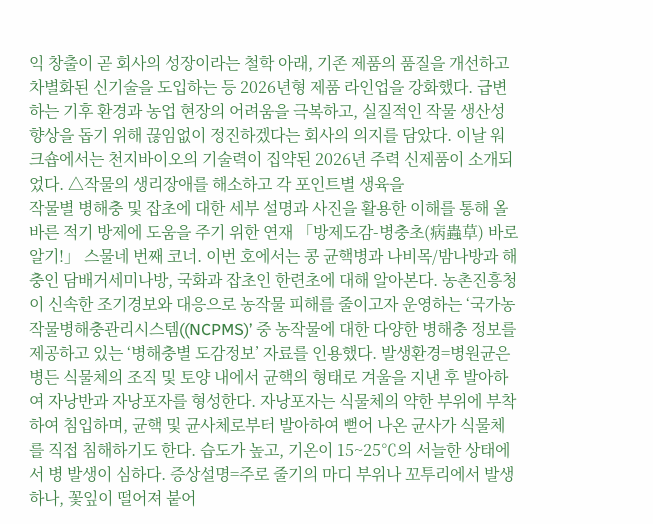익 창출이 곧 회사의 성장이라는 철학 아래, 기존 제품의 품질을 개선하고 차별화된 신기술을 도입하는 등 2026년형 제품 라인업을 강화했다. 급변하는 기후 환경과 농업 현장의 어려움을 극복하고, 실질적인 작물 생산성 향상을 돕기 위해 끊임없이 정진하겠다는 회사의 의지를 담았다. 이날 워크숍에서는 천지바이오의 기술력이 집약된 2026년 주력 신제품이 소개되었다. △작물의 생리장애를 해소하고 각 포인트별 생육을
작물별 병해충 및 잡초에 대한 세부 설명과 사진을 활용한 이해를 통해 올바른 적기 방제에 도움을 주기 위한 연재 「방제도감-병충초(病蟲草) 바로알기!」 스물네 번째 코너. 이번 호에서는 콩 균핵병과 나비목/밤나방과 해충인 담배거세미나방, 국화과 잡초인 한련초에 대해 알아본다. 농촌진흥청이 신속한 조기경보와 대응으로 농작물 피해를 줄이고자 운영하는 ‘국가농작물병해충관리시스템((NCPMS)’ 중 농작물에 대한 다양한 병해충 정보를 제공하고 있는 ‘병해충별 도감정보’ 자료를 인용했다. 발생환경=병원균은 병든 식물체의 조직 및 토양 내에서 균핵의 형태로 겨울을 지낸 후 발아하여 자낭반과 자낭포자를 형성한다. 자낭포자는 식물체의 약한 부위에 부착하여 침입하며, 균핵 및 균사체로부터 발아하여 뻗어 나온 균사가 식물체를 직접 침해하기도 한다. 습도가 높고, 기온이 15~25℃의 서늘한 상태에서 병 발생이 심하다. 증상설명=주로 줄기의 마디 부위나 꼬투리에서 발생하나, 꽃잎이 떨어져 붙어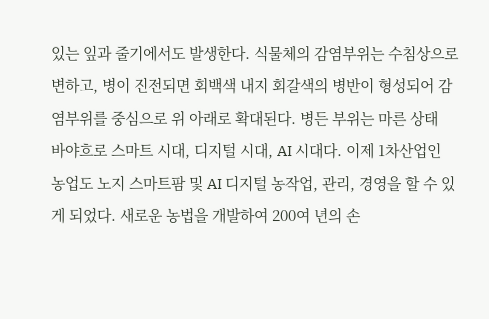있는 잎과 줄기에서도 발생한다. 식물체의 감염부위는 수침상으로 변하고, 병이 진전되면 회백색 내지 회갈색의 병반이 형성되어 감염부위를 중심으로 위 아래로 확대된다. 병든 부위는 마른 상태
바야흐로 스마트 시대, 디지털 시대, AI 시대다. 이제 1차산업인 농업도 노지 스마트팜 및 AI 디지털 농작업, 관리, 경영을 할 수 있게 되었다. 새로운 농법을 개발하여 200여 년의 손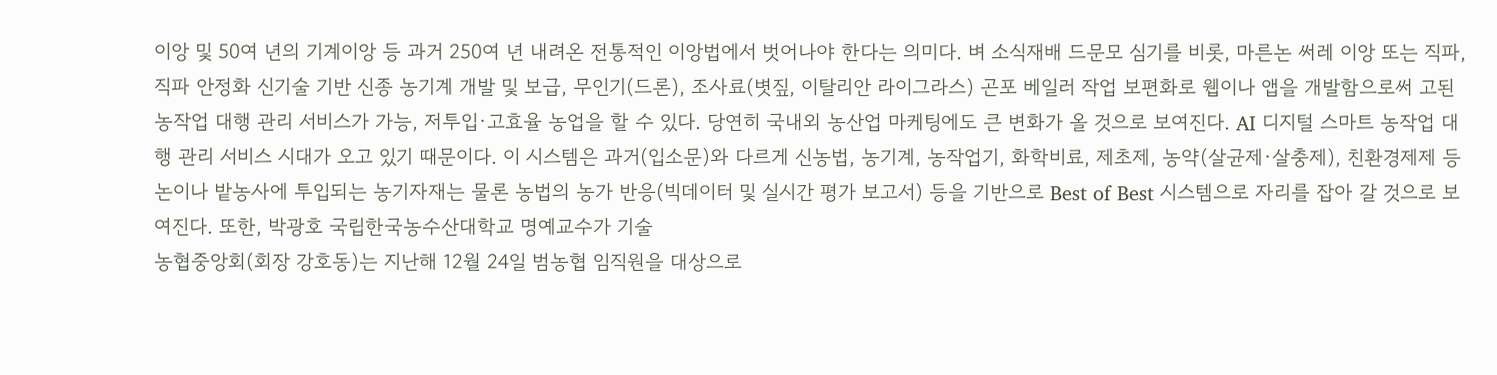이앙 및 50여 년의 기계이앙 등 과거 250여 년 내려온 전통적인 이앙법에서 벗어나야 한다는 의미다. 벼 소식재배 드문모 심기를 비롯, 마른논 써레 이앙 또는 직파, 직파 안정화 신기술 기반 신종 농기계 개발 및 보급, 무인기(드론), 조사료(볏짚, 이탈리안 라이그라스) 곤포 베일러 작업 보편화로 웹이나 앱을 개발함으로써 고된 농작업 대행 관리 서비스가 가능, 저투입·고효율 농업을 할 수 있다. 당연히 국내외 농산업 마케팅에도 큰 변화가 올 것으로 보여진다. AI 디지털 스마트 농작업 대행 관리 서비스 시대가 오고 있기 때문이다. 이 시스템은 과거(입소문)와 다르게 신농법, 농기계, 농작업기, 화학비료, 제초제, 농약(살균제·살충제), 친환경제제 등 논이나 밭농사에 투입되는 농기자재는 물론 농법의 농가 반응(빅데이터 및 실시간 평가 보고서) 등을 기반으로 Best of Best 시스템으로 자리를 잡아 갈 것으로 보여진다. 또한, 박광호 국립한국농수산대학교 명예교수가 기술
농협중앙회(회장 강호동)는 지난해 12월 24일 범농협 임직원을 대상으로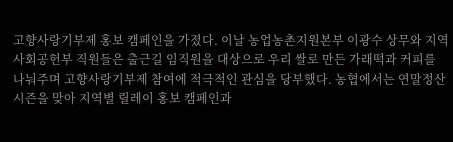고향사랑기부제 홍보 캠페인을 가졌다. 이날 농업농촌지원본부 이광수 상무와 지역사회공헌부 직원들은 출근길 임직원을 대상으로 우리 쌀로 만든 가래떡과 커피를 나눠주며 고향사랑기부제 참여에 적극적인 관심을 당부했다. 농협에서는 연말정산 시즌을 맞아 지역별 릴레이 홍보 캠페인과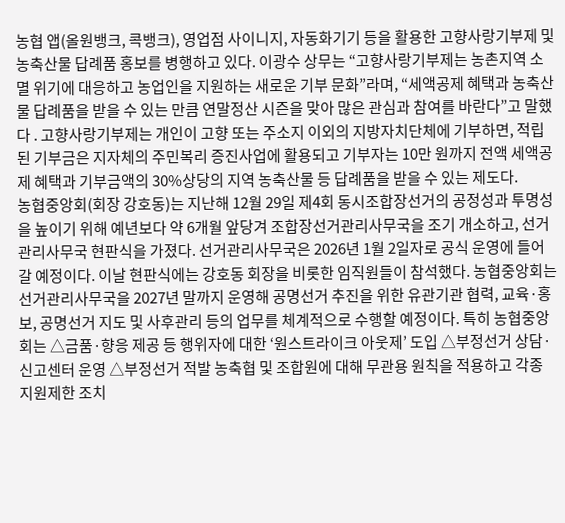농협 앱(올원뱅크, 콕뱅크), 영업점 사이니지, 자동화기기 등을 활용한 고향사랑기부제 및 농축산물 답례품 홍보를 병행하고 있다. 이광수 상무는 “고향사랑기부제는 농촌지역 소멸 위기에 대응하고 농업인을 지원하는 새로운 기부 문화”라며, “세액공제 혜택과 농축산물 답례품을 받을 수 있는 만큼 연말정산 시즌을 맞아 많은 관심과 참여를 바란다”고 말했다 . 고향사랑기부제는 개인이 고향 또는 주소지 이외의 지방자치단체에 기부하면, 적립된 기부금은 지자체의 주민복리 증진사업에 활용되고 기부자는 10만 원까지 전액 세액공제 혜택과 기부금액의 30%상당의 지역 농축산물 등 답례품을 받을 수 있는 제도다.
농협중앙회(회장 강호동)는 지난해 12월 29일 제4회 동시조합장선거의 공정성과 투명성을 높이기 위해 예년보다 약 6개월 앞당겨 조합장선거관리사무국을 조기 개소하고, 선거관리사무국 현판식을 가졌다. 선거관리사무국은 2026년 1월 2일자로 공식 운영에 들어갈 예정이다. 이날 현판식에는 강호동 회장을 비롯한 임직원들이 참석했다. 농협중앙회는 선거관리사무국을 2027년 말까지 운영해 공명선거 추진을 위한 유관기관 협력, 교육·홍보, 공명선거 지도 및 사후관리 등의 업무를 체계적으로 수행할 예정이다. 특히 농협중앙회는 △금품·향응 제공 등 행위자에 대한 ‘원스트라이크 아웃제’ 도입 △부정선거 상담·신고센터 운영 △부정선거 적발 농축협 및 조합원에 대해 무관용 원칙을 적용하고 각종 지원제한 조치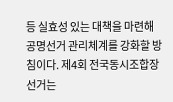등 실효성 있는 대책을 마련해 공명선거 관리체계를 강화할 방침이다. 제4회 전국동시조합장선거는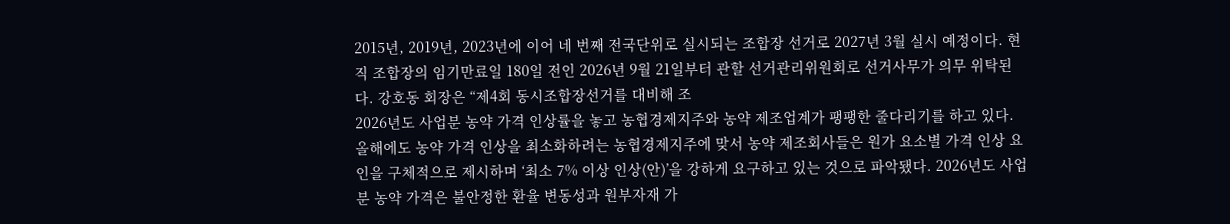2015년, 2019년, 2023년에 이어 네 번째 전국단위로 실시되는 조합장 선거로 2027년 3월 실시 예정이다. 현직 조합장의 임기만료일 180일 전인 2026년 9월 21일부터 관할 선거관리위원회로 선거사무가 의무 위탁된다. 강호동 회장은 “제4회 동시조합장선거를 대비해 조
2026년도 사업분 농약 가격 인상률을 놓고 농협경제지주와 농약 제조업계가 팽팽한 줄다리기를 하고 있다. 올해에도 농약 가격 인상을 최소화하려는 농협경제지주에 맞서 농약 제조회사들은 원가 요소별 가격 인상 요인을 구체적으로 제시하며 ‘최소 7% 이상 인상(안)’을 강하게 요구하고 있는 것으로 파악됐다. 2026년도 사업분 농약 가격은 불안정한 환율 변동성과 원부자재 가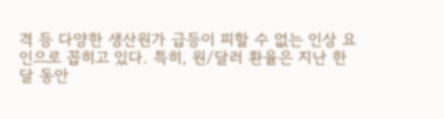격 등 다양한 생산원가 급등이 피할 수 없는 인상 요인으로 꼽히고 있다. 특히, 원/달러 환율은 지난 한 달 동안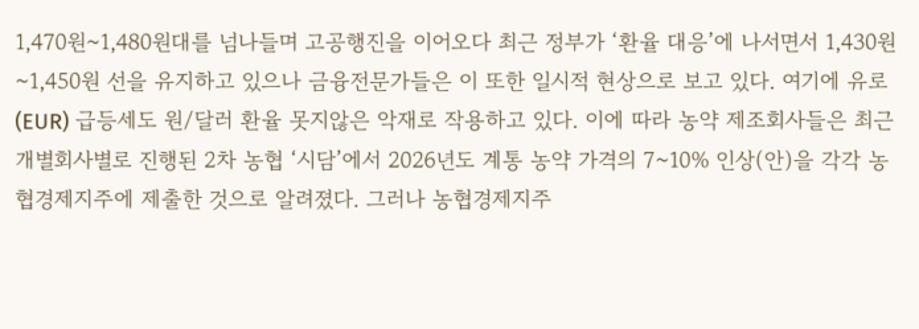1,470원~1,480원대를 넘나들며 고공행진을 이어오다 최근 정부가 ‘환율 대응’에 나서면서 1,430원~1,450원 선을 유지하고 있으나 금융전문가들은 이 또한 일시적 현상으로 보고 있다. 여기에 유로(EUR) 급등세도 원/달러 환율 못지않은 악재로 작용하고 있다. 이에 따라 농약 제조회사들은 최근 개별회사별로 진행된 2차 농협 ‘시담’에서 2026년도 계통 농약 가격의 7~10% 인상(안)을 각각 농협경제지주에 제출한 것으로 알려졌다. 그러나 농협경제지주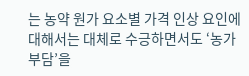는 농약 원가 요소별 가격 인상 요인에 대해서는 대체로 수긍하면서도 ‘농가 부담’을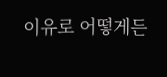이유로 어떻게든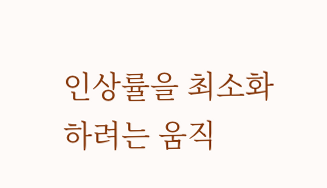인상률을 최소화하려는 움직